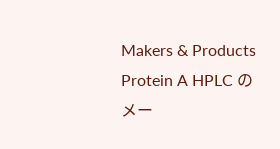Makers & Products
Protein A HPLC のメー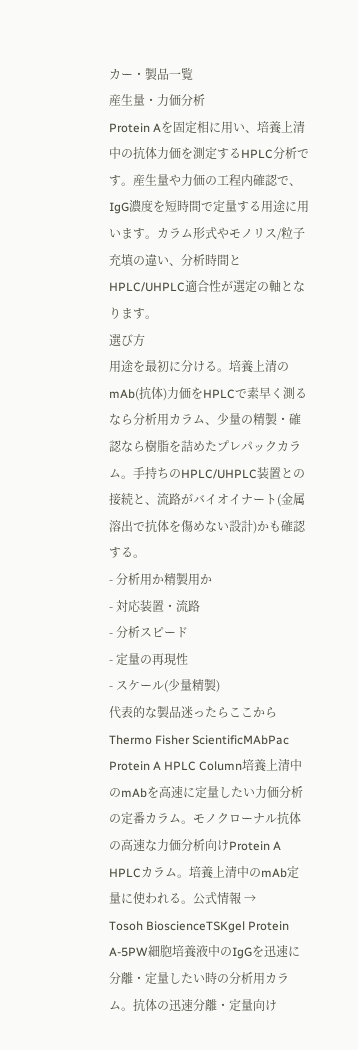カー・製品一覧
産生量・力価分析
Protein Aを固定相に用い、培養上清中の抗体力価を測定するHPLC分析です。産生量や力価の工程内確認で、IgG濃度を短時間で定量する用途に用います。カラム形式やモノリス/粒子充填の違い、分析時間とHPLC/UHPLC適合性が選定の軸となります。
選び方
用途を最初に分ける。培養上清のmAb(抗体)力価をHPLCで素早く測るなら分析用カラム、少量の精製・確認なら樹脂を詰めたプレパックカラム。手持ちのHPLC/UHPLC装置との接続と、流路がバイオイナート(金属溶出で抗体を傷めない設計)かも確認する。
- 分析用か精製用か
- 対応装置・流路
- 分析スピード
- 定量の再現性
- スケール(少量精製)
代表的な製品迷ったらここから
Thermo Fisher ScientificMAbPac Protein A HPLC Column培養上清中のmAbを高速に定量したい力価分析の定番カラム。モノクローナル抗体の高速な力価分析向けProtein A HPLCカラム。培養上清中のmAb定量に使われる。公式情報 →
Tosoh BioscienceTSKgel Protein A-5PW細胞培養液中のIgGを迅速に分離・定量したい時の分析用カラム。抗体の迅速分離・定量向け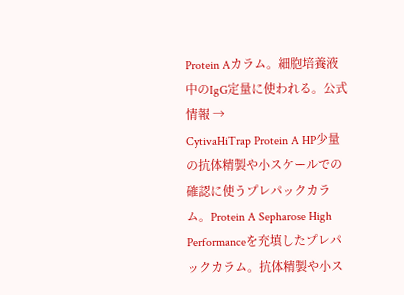Protein Aカラム。細胞培養液中のIgG定量に使われる。公式情報 →
CytivaHiTrap Protein A HP少量の抗体精製や小スケールでの確認に使うプレパックカラム。Protein A Sepharose High Performanceを充填したプレパックカラム。抗体精製や小ス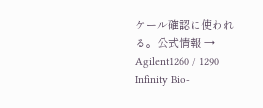ケール確認に使われる。公式情報 →
Agilent1260 / 1290 Infinity Bio-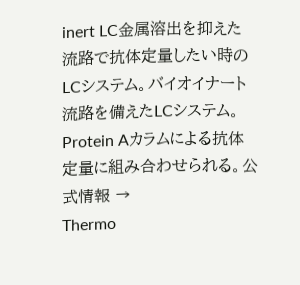inert LC金属溶出を抑えた流路で抗体定量したい時のLCシステム。バイオイナート流路を備えたLCシステム。Protein Aカラムによる抗体定量に組み合わせられる。公式情報 →
Thermo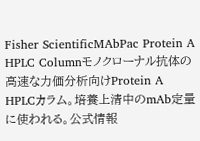Fisher ScientificMAbPac Protein A HPLC Columnモノクローナル抗体の高速な力価分析向けProtein A HPLCカラム。培養上清中のmAb定量に使われる。公式情報